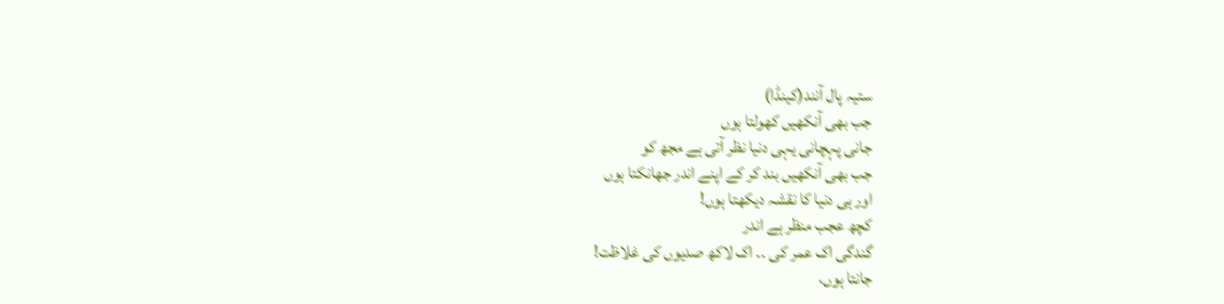ستیہ پال آنند(کینڈا)
جب بھی آنکھیں کھولتا ہوں
جانی پہچانی یہی دنیا نظر آتی ہے مجھ کو
جب بھی آنکھیں بند کر کے اپنے اندر جھانکتا ہوں
اور ہی دنیا کا نقشہ دیکھتا ہوں!
کچھ عجب منظر ہے اندر
گندگی اک عمر کی ۔۔ اک لاکھ صدیوں کی غلاظت!
جانتا ہوں،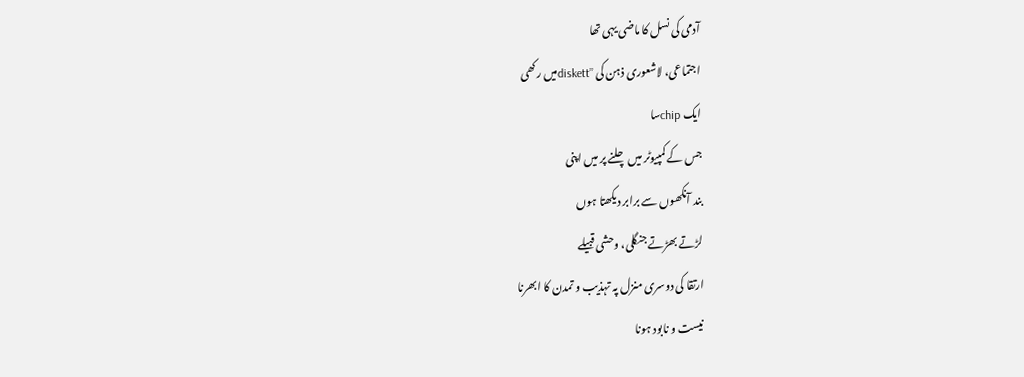آدمی کی نسل کا ماضی یہی تھا
اجتماعی، لاشعوری ذہن کی ’’diskettمیں رکھی
ایک chipسا
جس کے کمپیوٹر میں چلنے پر میں اپنی
بند آنکھوں سے برابر دیکھتا ہوں
لڑتے بھڑتے جنگلی، وحشی قبیلے
ارتقا کی دوسری منزل پہ تہذیب و تمدن کا ابھرنا
نیست و نابود ہونا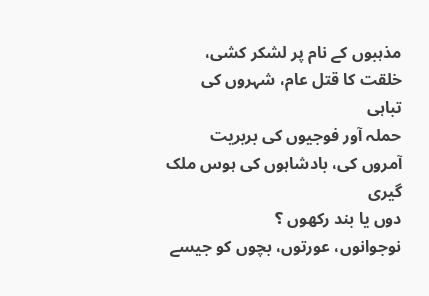مذہبوں کے نام پر لشکر کشی، خلقت کا قتل عام، شہروں کی تباہی
حملہ آور فوجیوں کی بربریت
آمروں کی، بادشاہوں کی ہوس ملک گیری
دوں یا بند رکھوں ؟
نوجوانوں، عورتوں، بچوں کو جیسے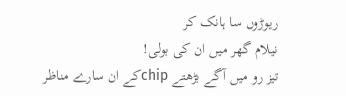ریوڑوں سا ہانک کر
نیلام گھر میں ان کی بولی!
تیز رو میں آگے بڑھتے chipکے ان سارے مناظر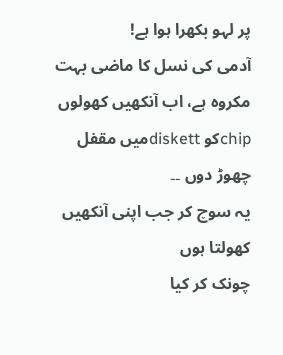پر لہو بکھرا ہوا ہے!
آدمی کی نسل کا ماضی بہت مکروہ ہے، اب آنکھیں کھولوں
chipکو diskettمیں مقفل چھوڑ دوں ۔۔
یہ سوچ کر جب اپنی آنکھیں کھولتا ہوں
چونک کر کیا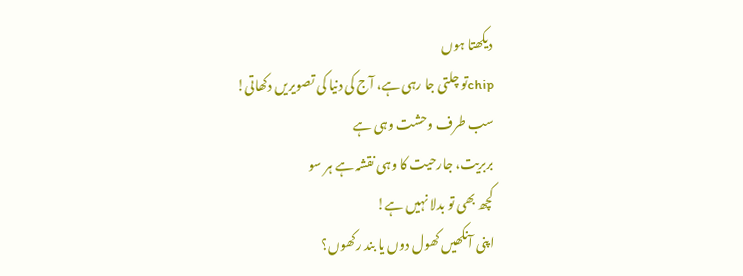دیکھتا ہوں
chipتو چلتی جا رہی ہے، آج کی دنیا کی تصویریں دکھاتی!
سب طرف وحشت وہی ہے
بربریت، جارحیت کا وہی نقشہ ہے ہر سو
کچھ بھی تو بدلا نہیں ہے!
اپنی آنکھیں کھول دوں یا بند رکھوں؟